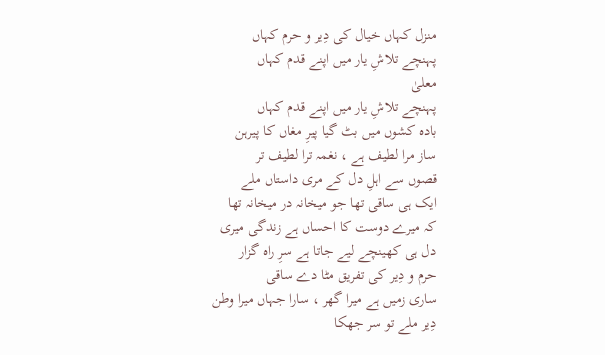منزل کہاں خیال کی دِیر و حرم کہاں
پہنچے تلاشِ یار میں اپنے قدم کہاں
معلیٰ
پہنچے تلاشِ یار میں اپنے قدم کہاں
بادہ کشوں میں بٹ گیا پیرِ مغاں کا پیرہن
ساز مرا لطیف ہے ، نغمہ ترا لطیف تر
قصوں سے اہلِ دل کے مری داستاں ملے
ایک ہی ساقی تھا جو میخانہ در میخانہ تھا
کہ میرے دوست کا احساں ہے زندگی میری
دل ہی کھینچے لیے جاتا ہے سرِ راہ گزار
حرم و دِیر کی تفریق مٹا دے ساقی
ساری زمیں ہے میرا گھر ، سارا جہاں میرا وطن
دِیر ملے تو سر جھکا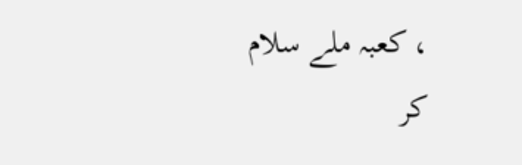، کعبہ ملے سلام کر